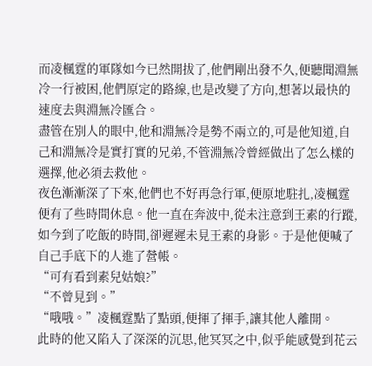而凌楓霆的軍隊如今已然開拔了,他們剛出發不久,便聽聞淵無冷一行被困,他們原定的路線,也是改變了方向,想著以最快的速度去與淵無冷匯合。
盡管在別人的眼中,他和淵無冷是勢不兩立的,可是他知道,自己和淵無冷是實打實的兄弟,不管淵無冷曾經做出了怎么樣的選擇,他必須去救他。
夜色漸漸深了下來,他們也不好再急行軍,便原地駐扎,凌楓霆便有了些時間休息。他一直在奔波中,從未注意到王素的行蹤,如今到了吃飯的時間,卻遲遲未見王素的身影。于是他便喊了自己手底下的人進了營帳。
“可有看到素兒姑娘?”
“不曾見到。”
“哦哦。”凌楓霆點了點頭,便揮了揮手,讓其他人離開。
此時的他又陷入了深深的沉思,他冥冥之中,似乎能感覺到花云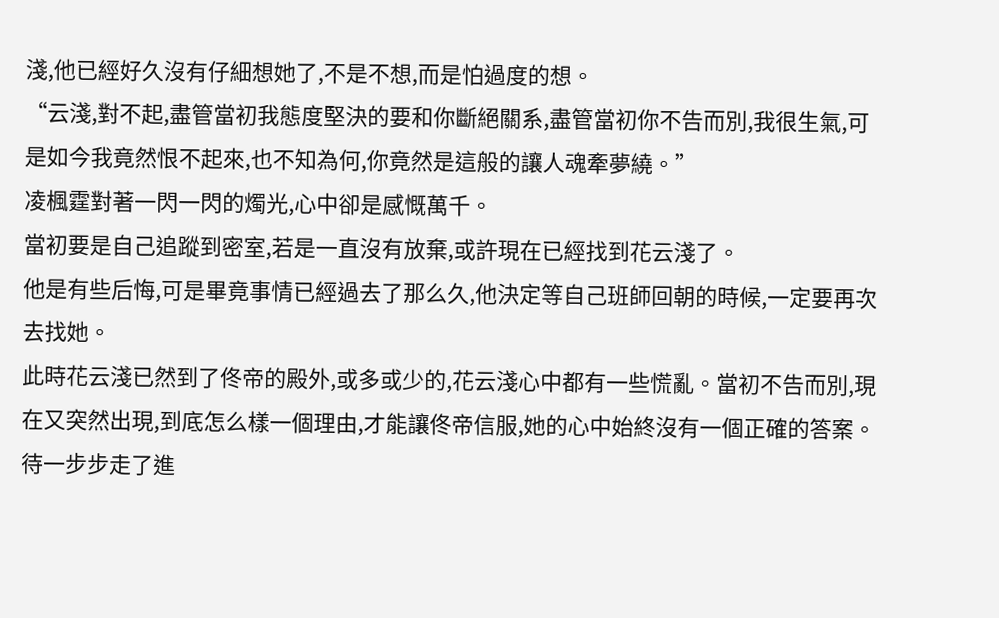淺,他已經好久沒有仔細想她了,不是不想,而是怕過度的想。
“云淺,對不起,盡管當初我態度堅決的要和你斷絕關系,盡管當初你不告而別,我很生氣,可是如今我竟然恨不起來,也不知為何,你竟然是這般的讓人魂牽夢繞。”
凌楓霆對著一閃一閃的燭光,心中卻是感慨萬千。
當初要是自己追蹤到密室,若是一直沒有放棄,或許現在已經找到花云淺了。
他是有些后悔,可是畢竟事情已經過去了那么久,他決定等自己班師回朝的時候,一定要再次去找她。
此時花云淺已然到了佟帝的殿外,或多或少的,花云淺心中都有一些慌亂。當初不告而別,現在又突然出現,到底怎么樣一個理由,才能讓佟帝信服,她的心中始終沒有一個正確的答案。
待一步步走了進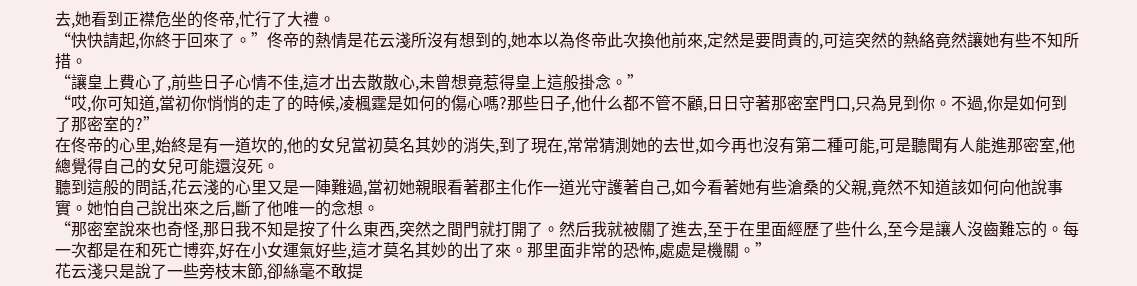去,她看到正襟危坐的佟帝,忙行了大禮。
“快快請起,你終于回來了。”佟帝的熱情是花云淺所沒有想到的,她本以為佟帝此次換他前來,定然是要問責的,可這突然的熱絡竟然讓她有些不知所措。
“讓皇上費心了,前些日子心情不佳,這才出去散散心,未曾想竟惹得皇上這般掛念。”
“哎,你可知道,當初你悄悄的走了的時候,凌楓霆是如何的傷心嗎?那些日子,他什么都不管不顧,日日守著那密室門口,只為見到你。不過,你是如何到了那密室的?”
在佟帝的心里,始終是有一道坎的,他的女兒當初莫名其妙的消失,到了現在,常常猜測她的去世,如今再也沒有第二種可能,可是聽聞有人能進那密室,他總覺得自己的女兒可能還沒死。
聽到這般的問話,花云淺的心里又是一陣難過,當初她親眼看著郡主化作一道光守護著自己,如今看著她有些滄桑的父親,竟然不知道該如何向他說事實。她怕自己說出來之后,斷了他唯一的念想。
“那密室說來也奇怪,那日我不知是按了什么東西,突然之間門就打開了。然后我就被關了進去,至于在里面經歷了些什么,至今是讓人沒齒難忘的。每一次都是在和死亡博弈,好在小女運氣好些,這才莫名其妙的出了來。那里面非常的恐怖,處處是機關。”
花云淺只是說了一些旁枝末節,卻絲毫不敢提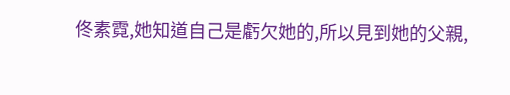佟素霓,她知道自己是虧欠她的,所以見到她的父親,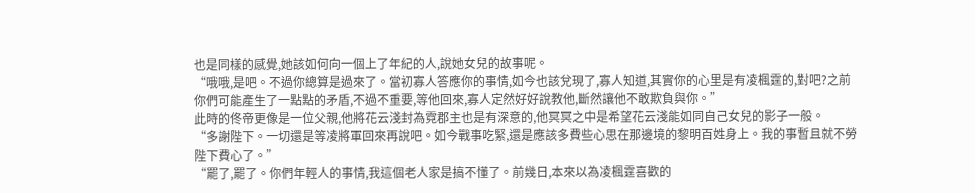也是同樣的感覺,她該如何向一個上了年紀的人,說她女兒的故事呢。
“哦哦,是吧。不過你總算是過來了。當初寡人答應你的事情,如今也該兌現了,寡人知道,其實你的心里是有凌楓霆的,對吧?之前你們可能產生了一點點的矛盾,不過不重要,等他回來,寡人定然好好說教他,斷然讓他不敢欺負與你。”
此時的佟帝更像是一位父親,他將花云淺封為霓郡主也是有深意的,他冥冥之中是希望花云淺能如同自己女兒的影子一般。
“多謝陛下。一切還是等凌將軍回來再說吧。如今戰事吃緊,還是應該多費些心思在那邊境的黎明百姓身上。我的事暫且就不勞陛下費心了。”
“罷了,罷了。你們年輕人的事情,我這個老人家是搞不懂了。前幾日,本來以為凌楓霆喜歡的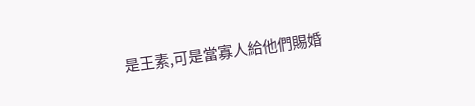是王素,可是當寡人給他們賜婚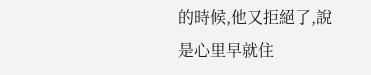的時候,他又拒絕了,說是心里早就住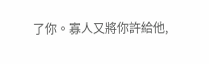了你。寡人又將你許給他,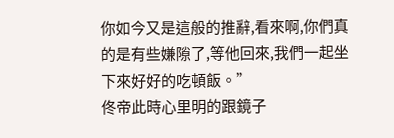你如今又是這般的推辭,看來啊,你們真的是有些嫌隙了,等他回來,我們一起坐下來好好的吃頓飯。”
佟帝此時心里明的跟鏡子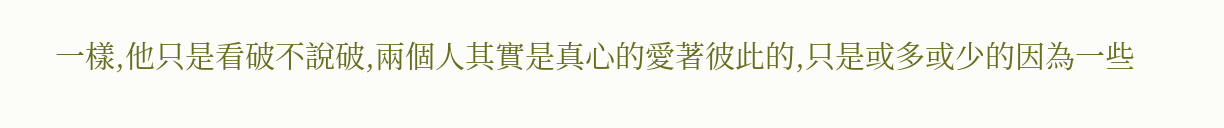一樣,他只是看破不說破,兩個人其實是真心的愛著彼此的,只是或多或少的因為一些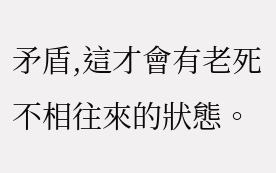矛盾,這才會有老死不相往來的狀態。